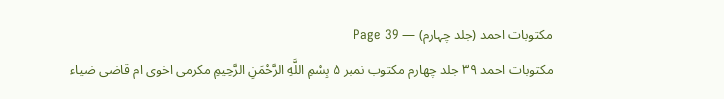مکتوبات احمد (جلد چہارم) — Page 39
مکتوبات احمد ۳۹ جلد چهارم مکتوب نمبر ۵ بِسْمِ اللَّهِ الرَّحْمَنِ الرَّحِيمِ مکرمی اخوی ام قاضی ضیاء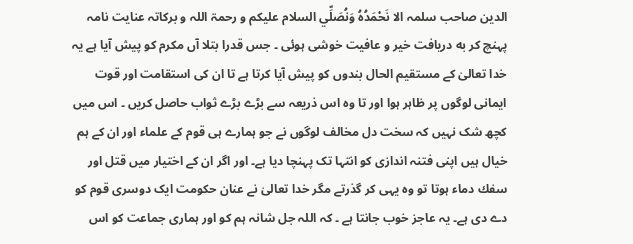الدین صاحب سلمہ الا نَحْمَدُهُ وَنُصَلِّي السلام علیکم و رحمۃ اللہ و برکاتہ عنایت نامہ پہنچ کر به دریافت خیر و عافیت خوشی ہوئی ۔ جس قدرا بتلا آں مکرم کو پیش آیا ہے یہ خدا تعالیٰ کے مستقیم الحال بندوں کو پیش آیا کرتا ہے تا ان کی استقامت اور قوت ایمانی لوگوں پر ظاہر ہوا اور تا وہ اس ذریعہ سے بڑے بڑے ثواب حاصل کریں ۔ اس میں کچھ شک نہیں کہ سخت دل مخالف لوگوں نے جو ہمارے ہی قوم کے علماء اور ان کے ہم خیال ہیں اپنی فتنہ اندازی کو انتہا تک پہنچا دیا ہے۔ اور اگر ان کے اختیار میں قتل اور سفك دماء ہوتا تو وہ یہی کر گذرتے مگر خدا تعالیٰ نے عنان حکومت ایک دوسری قوم کو دے دی ہے۔ یہ عاجز خوب جانتا ہے ۔ کہ اللہ جل شانہ ہم کو اور ہماری جماعت کو اس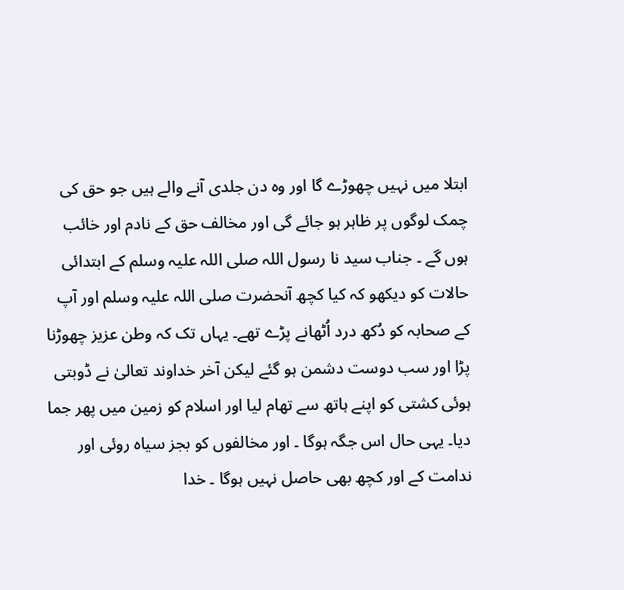ابتلا میں نہیں چھوڑے گا اور وہ دن جلدی آنے والے ہیں جو حق کی چمک لوگوں پر ظاہر ہو جائے گی اور مخالف حق کے نادم اور خائب ہوں گے ۔ جناب سید نا رسول اللہ صلی اللہ علیہ وسلم کے ابتدائی حالات کو دیکھو کہ کیا کچھ آنحضرت صلی اللہ علیہ وسلم اور آپ کے صحابہ کو دُکھ درد اُٹھانے پڑے تھے۔ یہاں تک کہ وطن عزیز چھوڑنا پڑا اور سب دوست دشمن ہو گئے لیکن آخر خداوند تعالیٰ نے ڈوبتی ہوئی کشتی کو اپنے ہاتھ سے تھام لیا اور اسلام کو زمین میں پھر جما دیا۔ یہی حال اس جگہ ہوگا ۔ اور مخالفوں کو بجز سیاہ روئی اور ندامت کے اور کچھ بھی حاصل نہیں ہوگا ۔ خدا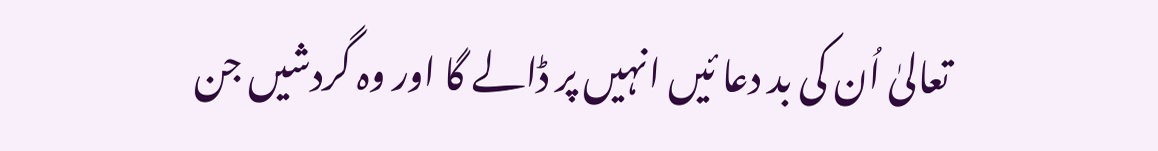تعالیٰ اُن کی بد دعا ئیں انہیں پر ڈالے گا اور وہ گردشیں جن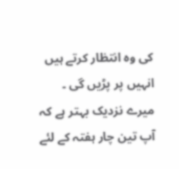کی وہ انتظار کرتے ہیں انہیں پر پڑیں گی ۔ میرے نزدیک بہتر ہے کہ آپ تین چار ہفتہ کے لئے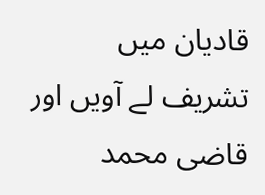قادیان میں تشریف لے آویں اور قاضی محمد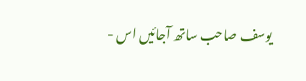یوسف صاحب ساتھ آجائیں اس -